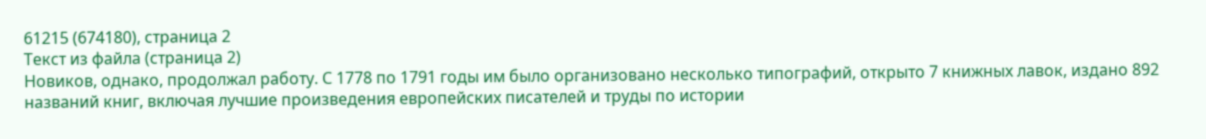61215 (674180), страница 2
Текст из файла (страница 2)
Новиков, однако, продолжал работу. С 1778 по 1791 годы им было организовано несколько типографий, открыто 7 книжных лавок, издано 892 названий книг, включая лучшие произведения европейских писателей и труды по истории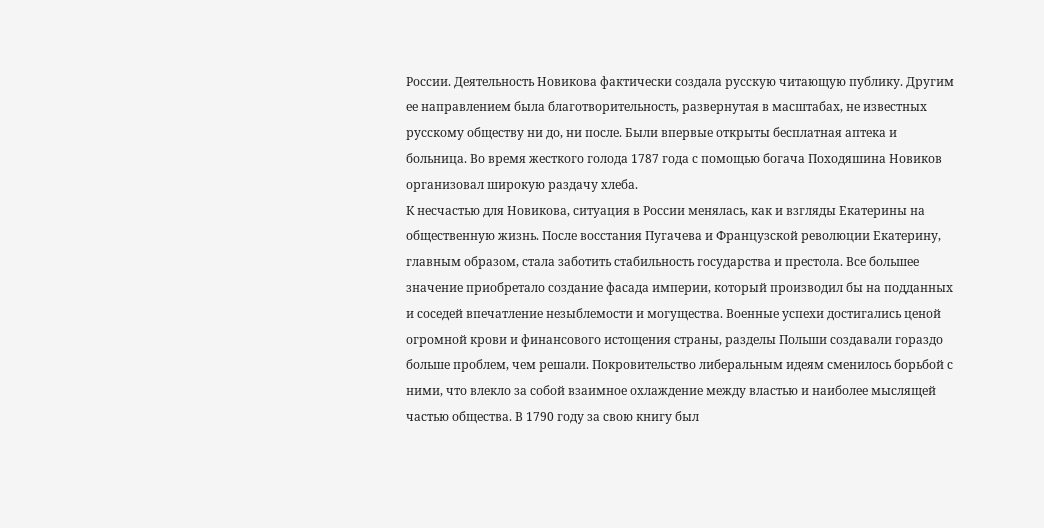России. Деятельность Новикова фактически создала русскую читающую публику. Другим ее направлением была благотворительность, развернутая в масштабах, не известных русскому обществу ни до, ни после. Были впервые открыты бесплатная аптека и больница. Во время жесткого голода 1787 года с помощью богача Походяшина Новиков организовал широкую раздачу хлеба.
К несчастью для Новикова, ситуация в России менялась, как и взгляды Екатерины на общественную жизнь. После восстания Пугачева и Французской революции Екатерину, главным образом, стала заботить стабильность государства и престола. Все большее значение приобретало создание фасада империи, который производил бы на подданных и соседей впечатление незыблемости и могущества. Военные успехи достигались ценой огромной крови и финансового истощения страны, разделы Польши создавали гораздо больше проблем, чем решали. Покровительство либеральным идеям сменилось борьбой с ними, что влекло за собой взаимное охлаждение между властью и наиболее мыслящей частью общества. В 1790 году за свою книгу был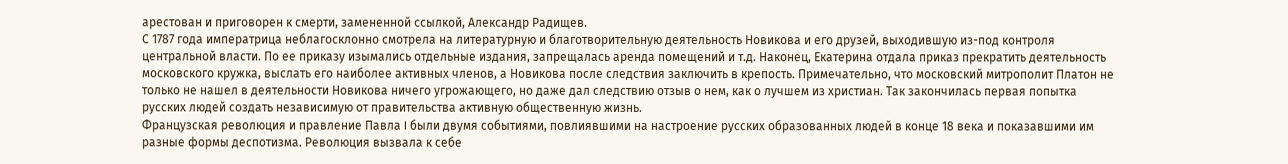арестован и приговорен к смерти, замененной ссылкой, Александр Радищев.
С 1787 года императрица неблагосклонно смотрела на литературную и благотворительную деятельность Новикова и его друзей, выходившую из-под контроля центральной власти. По ее приказу изымались отдельные издания, запрещалась аренда помещений и т.д. Наконец, Екатерина отдала приказ прекратить деятельность московского кружка, выслать его наиболее активных членов, а Новикова после следствия заключить в крепость. Примечательно, что московский митрополит Платон не только не нашел в деятельности Новикова ничего угрожающего, но даже дал следствию отзыв о нем, как о лучшем из христиан. Так закончилась первая попытка русских людей создать независимую от правительства активную общественную жизнь.
Французская революция и правление Павла I были двумя событиями, повлиявшими на настроение русских образованных людей в конце 18 века и показавшими им разные формы деспотизма. Революция вызвала к себе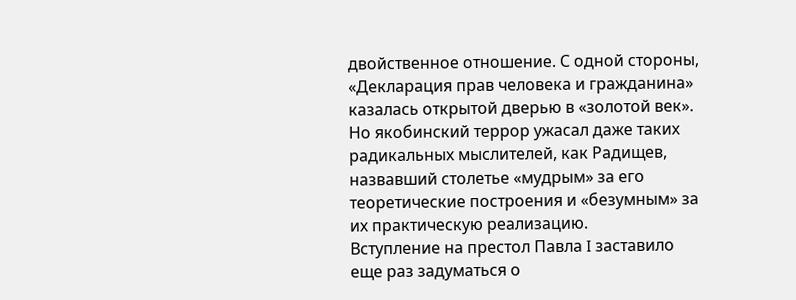двойственное отношение. С одной стороны, «Декларация прав человека и гражданина» казалась открытой дверью в «золотой век». Но якобинский террор ужасал даже таких радикальных мыслителей, как Радищев, назвавший столетье «мудрым» за его теоретические построения и «безумным» за их практическую реализацию.
Вступление на престол Павла I заставило еще раз задуматься о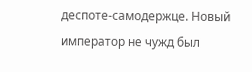деспоте-самодержце. Новый император не чужд был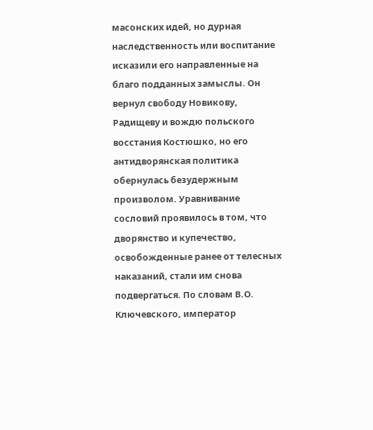масонских идей, но дурная наследственность или воспитание исказили его направленные на благо подданных замыслы. Он вернул свободу Новикову, Радищеву и вождю польского восстания Костюшко, но его антидворянская политика обернулась безудержным произволом. Уравнивание сословий проявилось в том, что дворянство и купечество, освобожденные ранее от телесных наказаний, стали им снова подвергаться. По словам В.О. Ключевского, император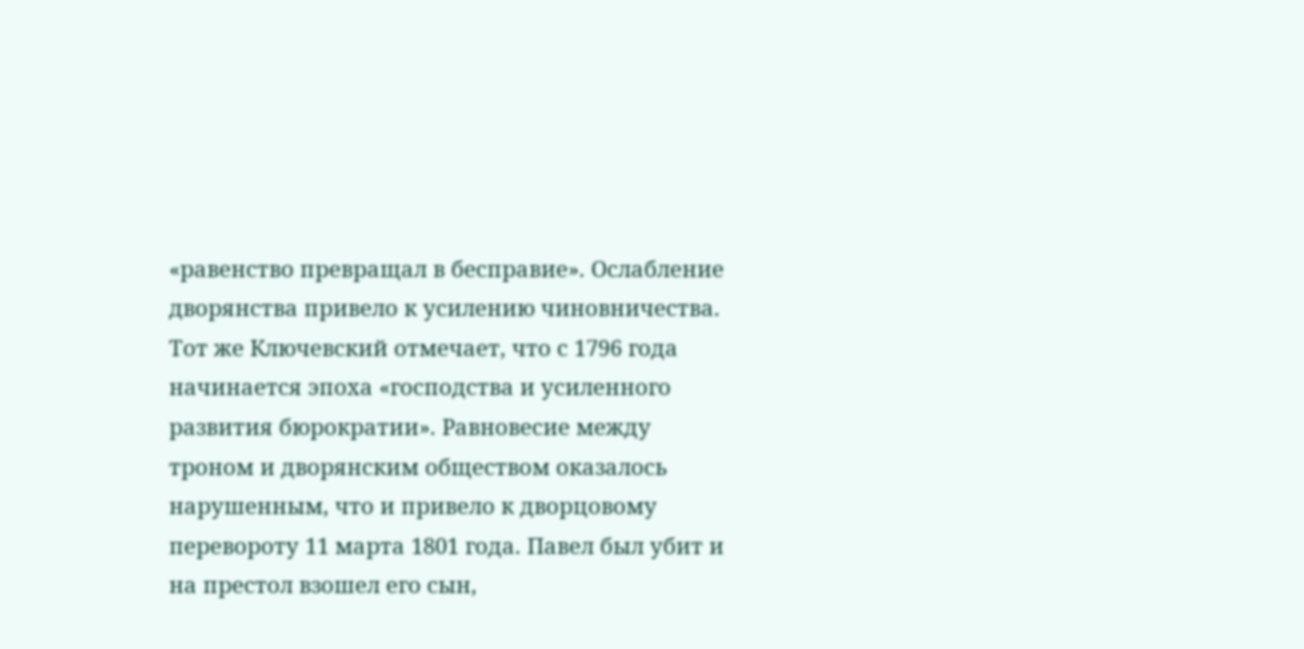«равенство превращал в бесправие». Ослабление дворянства привело к усилению чиновничества. Тот же Ключевский отмечает, что с 1796 года начинается эпоха «господства и усиленного развития бюрократии». Равновесие между троном и дворянским обществом оказалось нарушенным, что и привело к дворцовому перевороту 11 марта 1801 года. Павел был убит и на престол взошел его сын,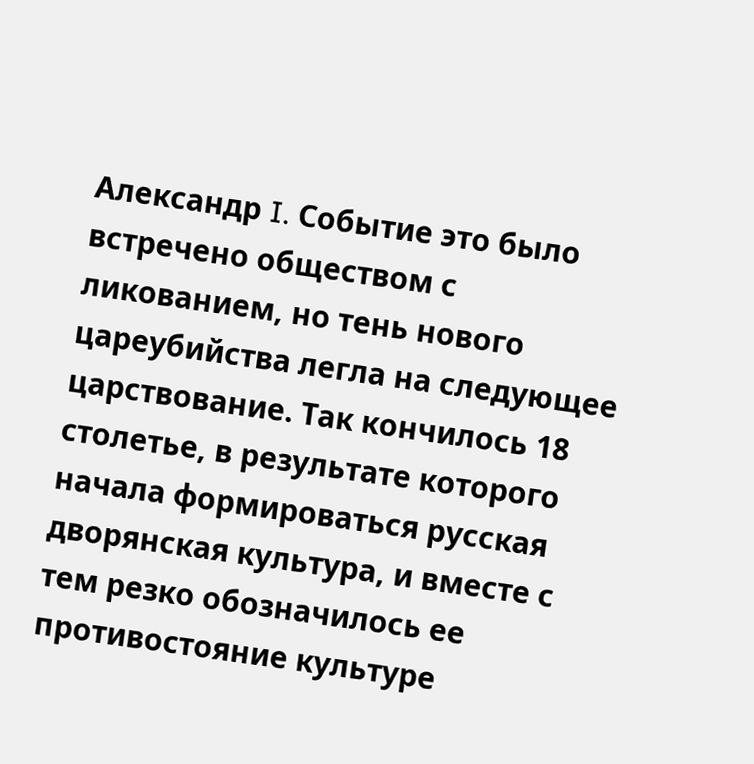Александр I. Событие это было встречено обществом с ликованием, но тень нового цареубийства легла на следующее царствование. Так кончилось 18 столетье, в результате которого начала формироваться русская дворянская культура, и вместе с тем резко обозначилось ее противостояние культуре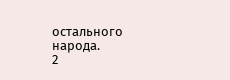остального народа.
2